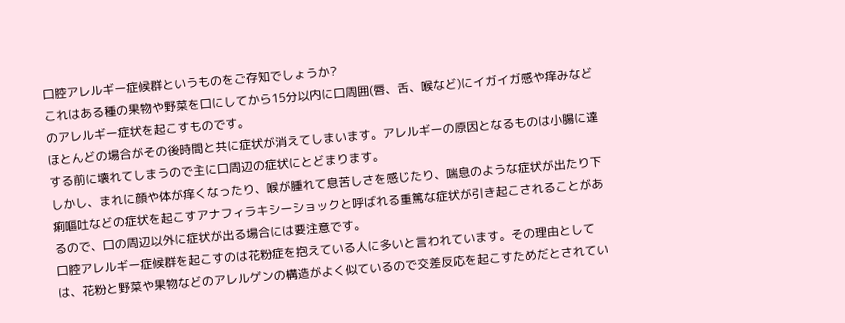口腔アレルギー症候群というものをご存知でしょうか?
これはある種の果物や野菜を口にしてから15分以内に口周囲(唇、舌、喉など)にイガイガ感や痒みなどのアレルギー症状を起こすものです。
ほとんどの場合がその後時間と共に症状が消えてしまいます。アレルギーの原因となるものは小腸に達する前に壊れてしまうので主に口周辺の症状にとどまります。
しかし、まれに顔や体が痒くなったり、喉が腫れて息苦しさを感じたり、喘息のような症状が出たり下痢嘔吐などの症状を起こすアナフィラキシーショックと呼ばれる重篤な症状が引き起こされることがあるので、口の周辺以外に症状が出る場合には要注意です。
口腔アレルギー症候群を起こすのは花粉症を抱えている人に多いと言われています。その理由としては、花粉と野菜や果物などのアレルゲンの構造がよく似ているので交差反応を起こすためだとされてい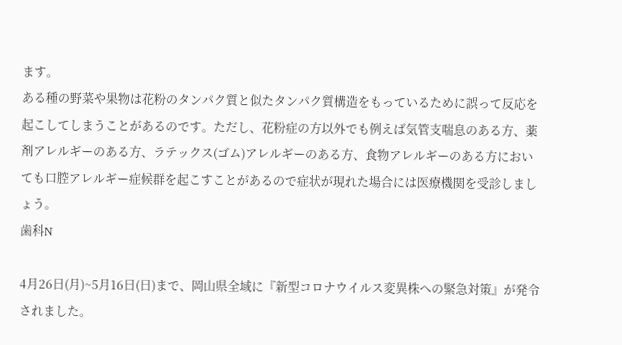ます。
ある種の野菜や果物は花粉のタンパク質と似たタンパク質構造をもっているために誤って反応を起こしてしまうことがあるのです。ただし、花粉症の方以外でも例えば気管支喘息のある方、薬剤アレルギーのある方、ラテックス(ゴム)アレルギーのある方、食物アレルギーのある方においても口腔アレルギー症候群を起こすことがあるので症状が現れた場合には医療機関を受診しましょう。
歯科N

4月26日(月)~5月16日(日)まで、岡山県全域に『新型コロナウイルス変異株への緊急対策』が発令されました。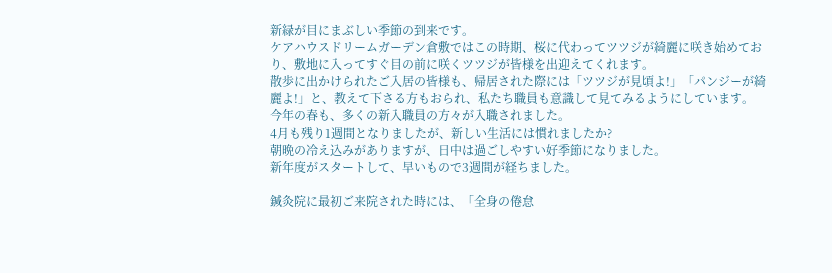新緑が目にまぶしい季節の到来です。
ケアハウスドリームガーデン倉敷ではこの時期、桜に代わってツツジが綺麗に咲き始めており、敷地に入ってすぐ目の前に咲くツツジが皆様を出迎えてくれます。
散歩に出かけられたご入居の皆様も、帰居された際には「ツツジが見頃よ!」「パンジーが綺麗よ!」と、教えて下さる方もおられ、私たち職員も意識して見てみるようにしています。
今年の春も、多くの新入職員の方々が入職されました。
4月も残り1週間となりましたが、新しい生活には慣れましたか?
朝晩の冷え込みがありますが、日中は過ごしやすい好季節になりました。
新年度がスタートして、早いもので3週間が経ちました。

鍼灸院に最初ご来院された時には、「全身の倦怠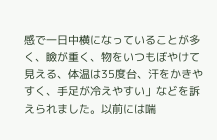感で一日中横になっていることが多く、瞼が重く、物をいつもぼやけて見える、体温は35度台、汗をかきやすく、手足が冷えやすい」などを訴えられました。以前には喘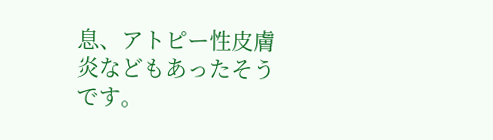息、アトピー性皮膚炎などもあったそうです。